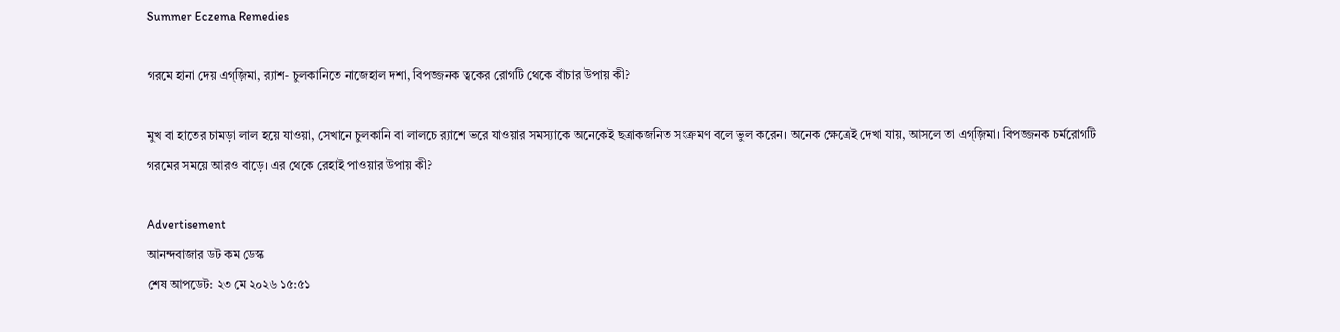Summer Eczema Remedies

গরমে হানা দেয় এগ্‌জ়িমা, র‌্যাশ- চুলকানিতে নাজেহাল দশা, বিপজ্জনক ত্বকের রোগটি থেকে বাঁচার উপায় কী?

মুখ বা হাতের চামড়া লাল হয়ে যাওয়া, সেখানে চুলকানি বা লালচে র‌্যাশে ভরে যাওয়ার সমস্যাকে অনেকেই ছত্রাকজনিত সংক্রমণ বলে ভুল করেন। অনেক ক্ষেত্রেই দেখা যায়, আসলে তা এগ্‌জ়িমা। বিপজ্জনক চর্মরোগটি গরমের সময়ে আরও বাড়ে। এর থেকে রেহাই পাওয়ার উপায় কী?

Advertisement
আনন্দবাজার ডট কম ডেস্ক
শেষ আপডেট: ২৩ মে ২০২৬ ১৫:৫১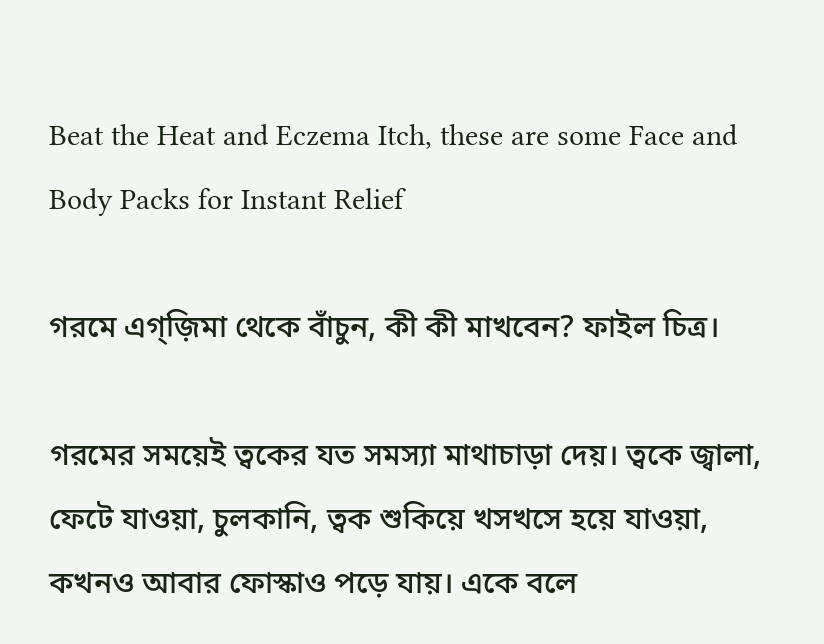Beat the Heat and Eczema Itch, these are some Face and Body Packs for Instant Relief

গরমে এগ্‌জ়িমা থেকে বাঁচুন, কী কী মাখবেন? ফাইল চিত্র।

গরমের সময়েই ত্বকের যত সমস্যা মাথাচাড়া দেয়। ত্বকে জ্বালা, ফেটে যাওয়া, চুলকানি, ত্বক শুকিয়ে খসখসে হয়ে যাওয়া, কখনও আবার ফোস্কাও পড়ে যায়। একে বলে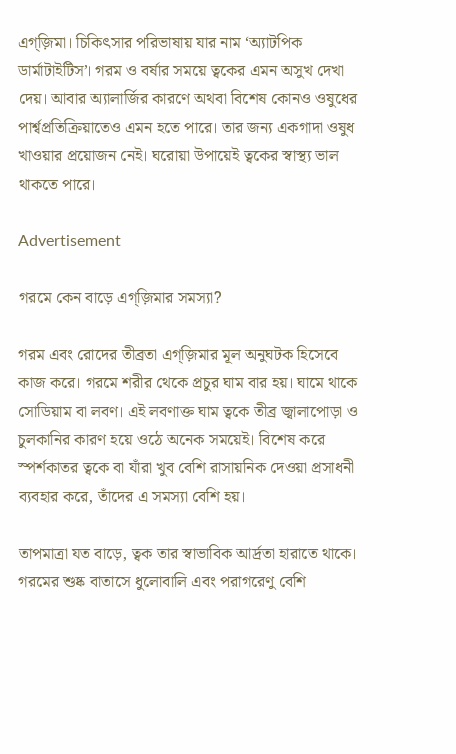এগ্‌জ়িমা। চিকিৎসার পরিভাষায় যার নাম ‘অ্যাটপিক ডার্মাটাইটিস’। গরম ও বর্ষার সময়ে ত্বকের এমন অসুখ দেখা দেয়। আবার অ্যালার্জির কারণে অথবা বিশেষ কোনও ওষুধের পার্শ্বপ্রতিক্রিয়াতেও এমন হতে পারে। তার জন্য একগাদা ওষুধ খাওয়ার প্রয়োজন নেই। ঘরোয়া উপায়েই ত্বকের স্বাস্থ্য ভাল থাকতে পারে।

Advertisement

গরমে কেন বাড়ে এগ্‌জ়িমার সমস্যা?

গরম এবং রোদের তীব্রতা এগ্‌জ়িমার মূল অনুঘটক হিসেবে কাজ করে। গরমে শরীর থেকে প্রচুর ঘাম বার হয়। ঘামে থাকে সোডিয়াম বা লবণ। এই লবণাক্ত ঘাম ত্বকে তীব্র জ্বালাপোড়া ও চুলকানির কারণ হয়ে ওঠে অনেক সময়েই। বিশেষ করে স্পর্শকাতর ত্বকে বা যাঁরা খুব বেশি রাসায়নিক দেওয়া প্রসাধনী ব্যবহার করে, তাঁদের এ সমস্যা বেশি হয়।

তাপমাত্রা যত বাড়ে, ত্বক তার স্বাভাবিক আর্দ্রতা হারাতে থাকে। গরমের শুষ্ক বাতাসে ধুলোবালি এবং পরাগরেণু বেশি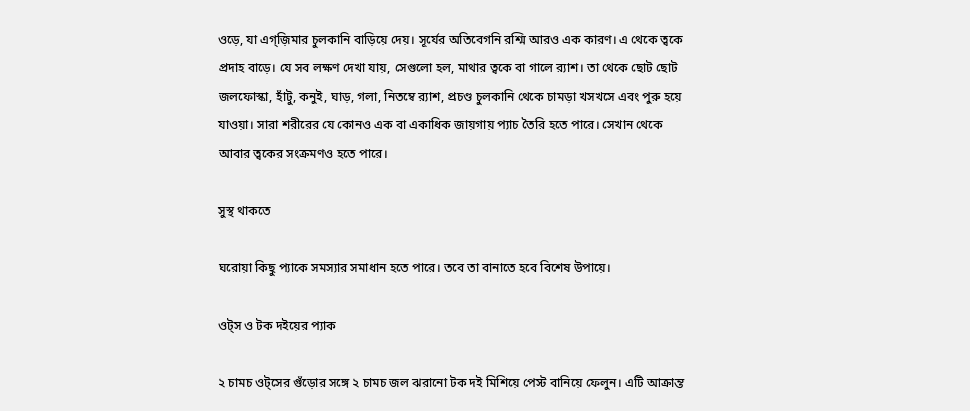ওড়ে, যা এগ্‌জ়িমার চুলকানি বাড়িয়ে দেয়। সূর্যের অতিবেগনি রশ্মি আরও এক কারণ। এ থেকে ত্বকে প্রদাহ বাড়ে। যে সব লক্ষণ দেখা যায়, সেগুলো হল, মাথার ত্বকে বা গালে র‌্যাশ। তা থেকে ছোট ছোট জলফোস্কা, হাঁটু, কনুই, ঘাড়, গলা, নিতম্বে র‌্যাশ, প্রচণ্ড চুলকানি থেকে চামড়া খসখসে এবং পুরু হয়ে যাওয়া। সারা শরীরের যে কোনও এক বা একাধিক জায়গায় প্যাচ তৈরি হতে পারে। সেখান থেকে আবার ত্বকের সংক্রমণও হতে পারে।

সুস্থ থাকতে

ঘরোয়া কিছু প্যাকে সমস্যার সমাধান হতে পারে। তবে তা বানাতে হবে বিশেষ উপায়ে।

ওট্‌স ও টক দইয়ের প্যাক

২ চামচ ওট্‌সের গুঁড়োর সঙ্গে ২ চামচ জল ঝরানো টক দই মিশিয়ে পেস্ট বানিয়ে ফেলুন। এটি আক্রান্ত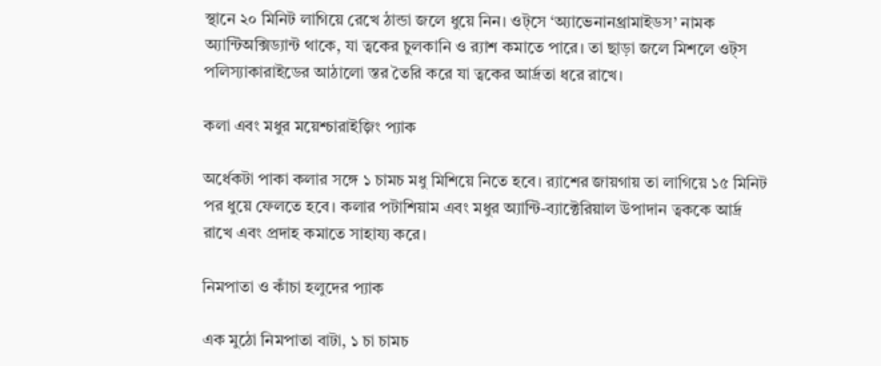স্থানে ২০ মিনিট লাগিয়ে রেখে ঠান্ডা জলে ধুয়ে নিন। ওট্‌সে ‘অ্যাভেনানথ্রামাইডস’ নামক অ্যান্টিঅক্সিড্যান্ট থাকে, যা ত্বকের চুলকানি ও র‌্যাশ কমাতে পারে। তা ছাড়া জলে মিশলে ওট্‌স পলিস্যাকারাইডের আঠালো স্তর তৈরি করে যা ত্বকের আর্দ্রতা ধরে রাখে।

কলা এবং মধুর ময়েশ্চারাইজ়িং প্যাক

অর্ধেকটা পাকা কলার সঙ্গে ১ চামচ মধু মিশিয়ে নিতে হবে। র‌্যাশের জায়গায় তা লাগিয়ে ১৫ মিনিট পর ধুয়ে ফেলতে হবে। কলার পটাশিয়াম এবং মধুর অ্যান্টি-ব্যাক্টেরিয়াল উপাদান ত্বককে আর্দ্র রাখে এব‌ং প্রদাহ কমাতে সাহায্য করে।

নিমপাতা ও কাঁচা হলুদের প্যাক

এক মুঠো নিমপাতা বাটা, ১ চা চামচ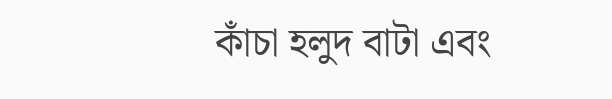কাঁচা হলুদ বাটা এবং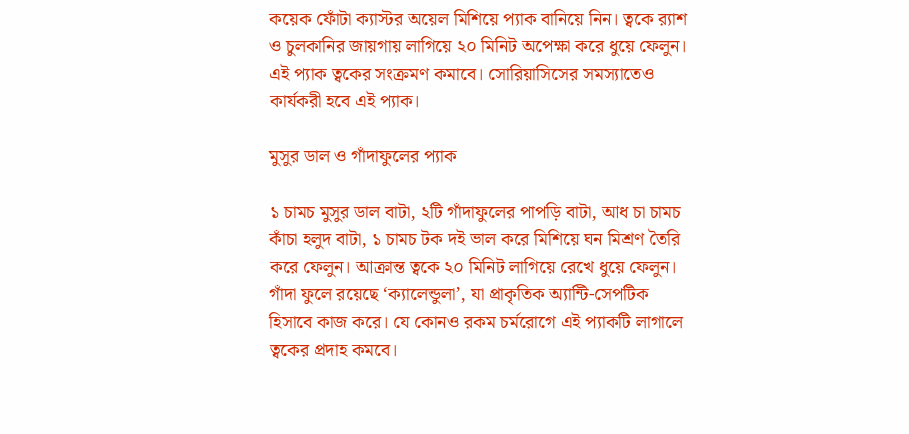কয়েক ফোঁটা ক্যাস্টর অয়েল মিশিয়ে প্যাক বানিয়ে নিন। ত্বকে র‌্যাশ ও চুলকানির জায়গায় লাগিয়ে ২০ মিনিট অপেক্ষা করে ধুয়ে ফেলুন। এই প্যাক ত্বকের সংক্রমণ কমাবে। সোরিয়াসিসের সমস্যাতেও কার্যকরী হবে এই প্যাক।

মুসুর ডাল ও গাঁদাফুলের প্যাক

১ চামচ মুসুর ডাল বাটা, ২টি গাঁদাফুলের পাপড়ি বাটা, আধ চা চামচ কাঁচা হলুদ বাটা, ১ চামচ টক দই ভাল করে মিশিয়ে ঘন মিশ্রণ তৈরি করে ফেলুন। আক্রান্ত ত্বকে ২০ মিনিট লাগিয়ে রেখে ধুয়ে ফেলুন। গাঁদা ফুলে রয়েছে ‘ক্যালেন্ডুলা’, যা প্রাকৃতিক অ্যান্টি-সেপটিক হিসাবে কাজ করে। যে কোনও রকম চর্মরোগে এই প্যাকটি লাগালে ত্বকের প্রদাহ কমবে।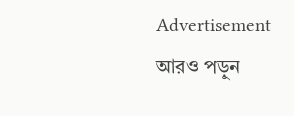Advertisement
আরও পড়ুন